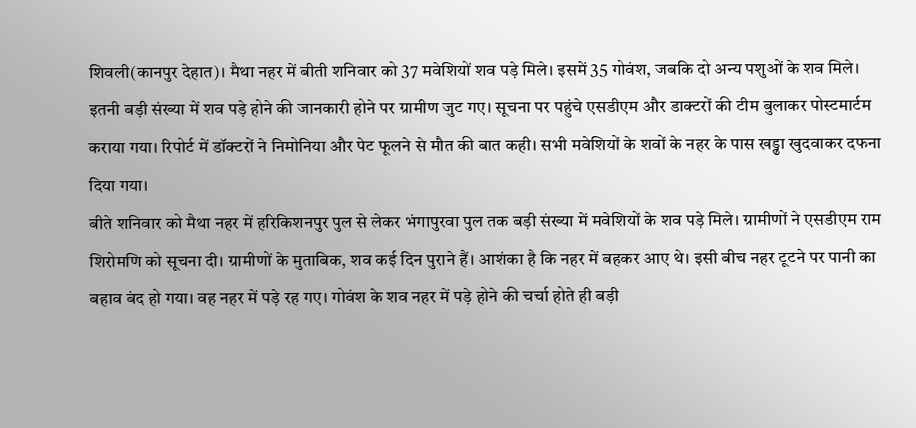शिवली(कानपुर देहात)। मैथा नहर में बीती शनिवार को 37 मवेशियों शव पड़े मिले। इसमें 35 गोवंश, जबकि दो अन्य पशुओं के शव मिले। इतनी बड़ी संख्या में शव पड़े होने की जानकारी होने पर ग्रामीण जुट गए। सूचना पर पहुंचे एसडीएम और डाक्टरों की टीम बुलाकर पोस्टमार्टम कराया गया। रिपोर्ट में डॉक्टरों ने निमोनिया और पेट फूलने से मौत की बात कही। सभी मवेशियों के शवों के नहर के पास खड्ढा खुदवाकर दफना दिया गया।
बीते शनिवार को मैथा नहर में हरिकिशनपुर पुल से लेकर भंगापुरवा पुल तक बड़ी संख्या में मवेशियों के शव पड़े मिले। ग्रामीणों ने एसडीएम राम शिरोमणि को सूचना दी। ग्रामीणों के मुताबिक, शव कई दिन पुराने हैं। आशंका है कि नहर में बहकर आए थे। इसी बीच नहर टूटने पर पानी का बहाव बंद हो गया। वह नहर में पड़े रह गए। गोवंश के शव नहर में पड़े होने की चर्चा होते ही बड़ी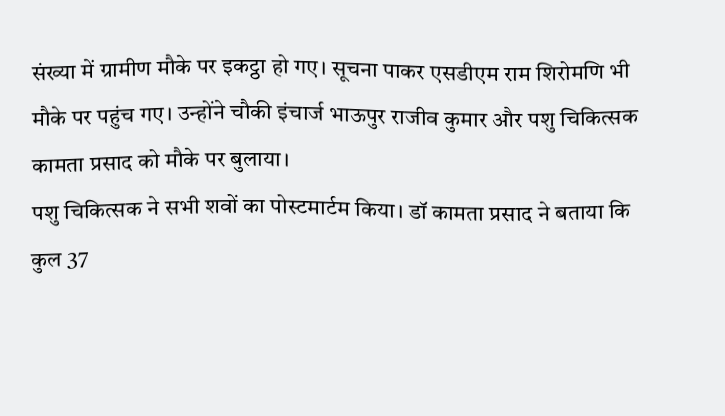संख्या में ग्रामीण मौके पर इकट्ठा हो गए। सूचना पाकर एसडीएम राम शिरोमणि भी मौके पर पहुंच गए। उन्होंने चौकी इंचार्ज भाऊपुर राजीव कुमार और पशु चिकित्सक कामता प्रसाद को मौके पर बुलाया।
पशु चिकित्सक ने सभी शवों का पोस्टमार्टम किया। डॉ कामता प्रसाद ने बताया कि कुल 37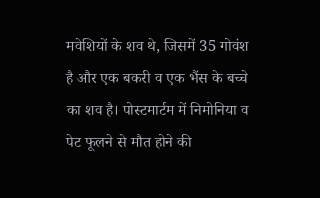मवेशियों के शव थे, जिसमें 35 गोवंश है और एक बकरी व एक भैंस के बच्चे का शव है। पोस्टमार्टम में निमोनिया व पेट फूलने से मौत होने की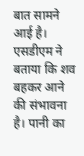बात सामने आई है। एसडीएम ने बताया कि शव बहकर आने की संभावना है। पानी का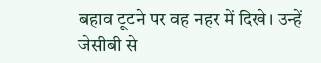बहाव टूटने पर वह नहर में दिखे। उन्हें जेसीबी से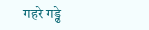गहरे गड्ढे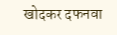खोदकर दफनवा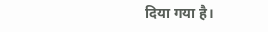दिया गया है।